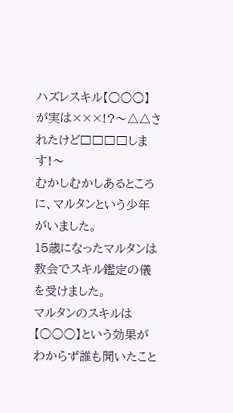ハズレスキル【○○○】が実は×××!?〜△△されたけど□□□□します!〜
むかしむかしあるところに、マルタンという少年がいました。
15歳になったマルタンは教会でスキル鑑定の儀を受けました。
マルタンのスキルは【○○○】という効果がわからず誰も聞いたこと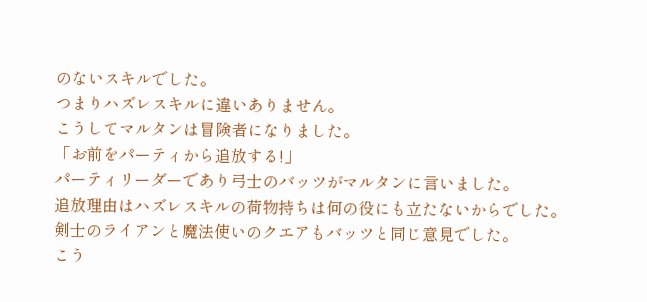のないスキルでした。
つまりハズレスキルに違いありません。
こうしてマルタンは冒険者になりました。
「お前をパーティから追放する!」
パーティリーダーであり弓士のバッツがマルタンに言いました。
追放理由はハズレスキルの荷物持ちは何の役にも立たないからでした。
剣士のライアンと魔法使いのクエアもバッツと同じ意見でした。
こう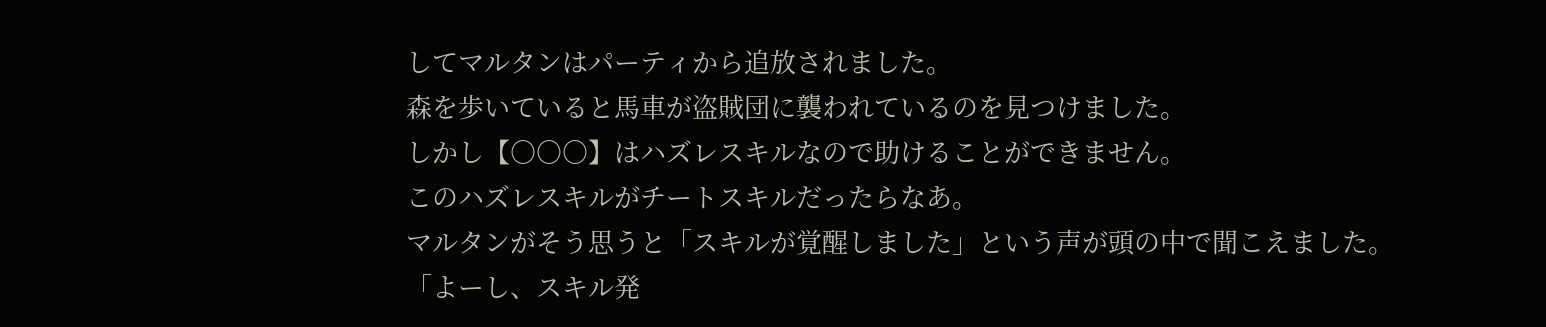してマルタンはパーティから追放されました。
森を歩いていると馬車が盗賊団に襲われているのを見つけました。
しかし【○○○】はハズレスキルなので助けることができません。
このハズレスキルがチートスキルだったらなあ。
マルタンがそう思うと「スキルが覚醒しました」という声が頭の中で聞こえました。
「よーし、スキル発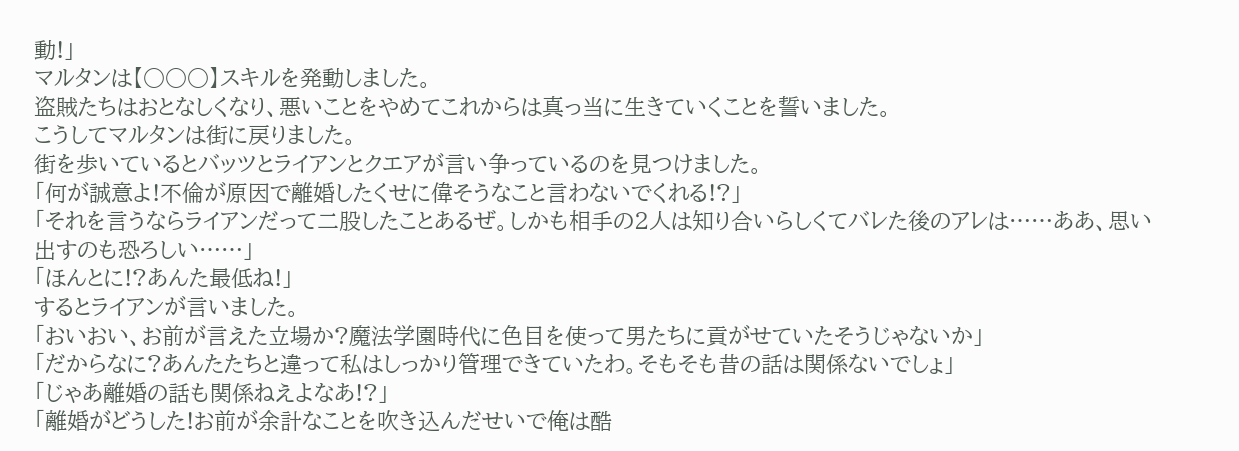動!」
マルタンは【○○○】スキルを発動しました。
盗賊たちはおとなしくなり、悪いことをやめてこれからは真っ当に生きていくことを誓いました。
こうしてマルタンは街に戻りました。
街を歩いているとバッツとライアンとクエアが言い争っているのを見つけました。
「何が誠意よ!不倫が原因で離婚したくせに偉そうなこと言わないでくれる!?」
「それを言うならライアンだって二股したことあるぜ。しかも相手の2人は知り合いらしくてバレた後のアレは……ああ、思い出すのも恐ろしい……」
「ほんとに!?あんた最低ね!」
するとライアンが言いました。
「おいおい、お前が言えた立場か?魔法学園時代に色目を使って男たちに貢がせていたそうじゃないか」
「だからなに?あんたたちと違って私はしっかり管理できていたわ。そもそも昔の話は関係ないでしょ」
「じゃあ離婚の話も関係ねえよなあ!?」
「離婚がどうした!お前が余計なことを吹き込んだせいで俺は酷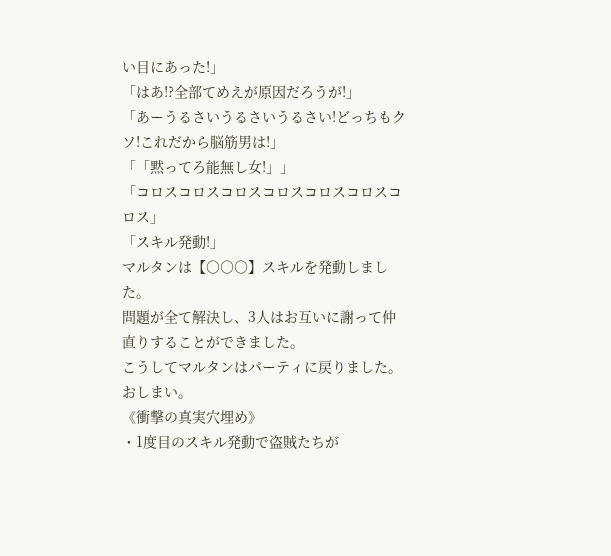い目にあった!」
「はあ!?全部てめえが原因だろうが!」
「あーうるさいうるさいうるさい!どっちもクソ!これだから脳筋男は!」
「「黙ってろ能無し女!」」
「コロスコロスコロスコロスコロスコロスコロス」
「スキル発動!」
マルタンは【○○○】スキルを発動しました。
問題が全て解決し、3人はお互いに謝って仲直りすることができました。
こうしてマルタンはパーティに戻りました。
おしまい。
《衝撃の真実穴埋め》
・1度目のスキル発動で盗賊たちが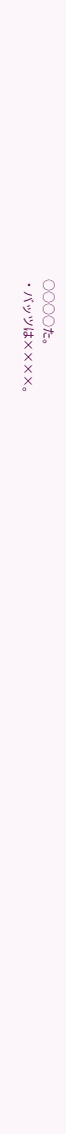○○○○た。
・バッツは××××。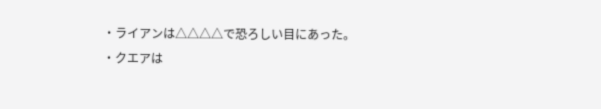・ライアンは△△△△で恐ろしい目にあった。
・クエアは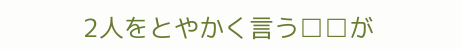2人をとやかく言う□□が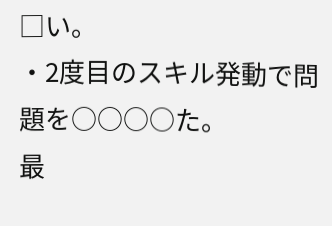□い。
・2度目のスキル発動で問題を○○○○た。
最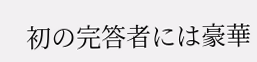初の完答者には豪華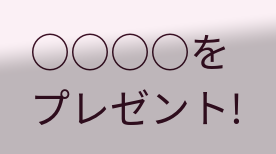○○○○をプレゼント!